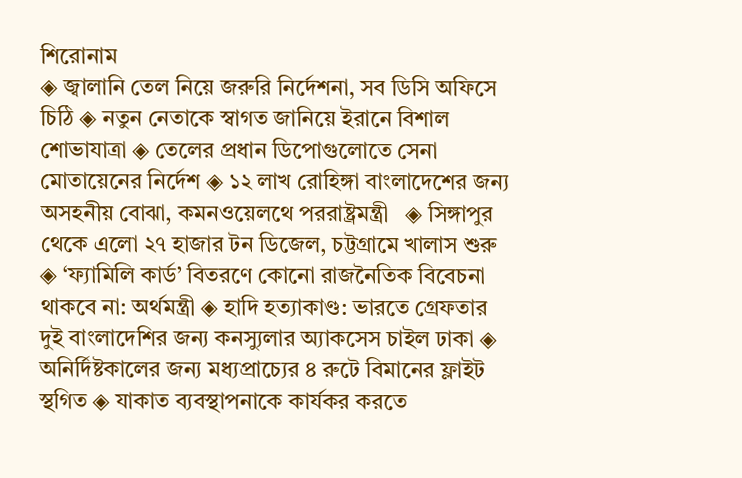শিরোনাম
◈ জ্বালানি তেল নিয়ে জরুরি নির্দেশনা, সব ডিসি অফিসে চিঠি ◈ নতুন নেতাকে স্বাগত জানিয়ে ইরানে বিশাল শোভাযাত্রা ◈ তেলের প্রধান ডিপোগুলোতে সেনা মোতায়েনের নির্দেশ ◈ ১২ লাখ রোহিঙ্গা বাংলাদেশের জন্য অসহনীয় বোঝা, কমনওয়েলথে পররাষ্ট্রমন্ত্রী   ◈ সিঙ্গাপুর থেকে এলো ২৭ হাজার টন ডিজেল, চট্টগ্রামে খালাস শুরু ◈ ‘ফ্যামিলি কার্ড’ বিতরণে কোনো রাজনৈতিক বিবেচনা থাকবে না: অর্থমন্ত্রী ◈ হাদি হত্যাকাণ্ড: ভারতে গ্রেফতার দুই বাংলাদেশির জন্য কনস্যুলার অ্যাকসেস চাইল ঢাকা ◈ অনির্দিষ্টকালের জন্য মধ্যপ্রাচ্যের ৪ রুটে বিমানের ফ্লাইট স্থগিত ◈ যাকাত ব্যবস্থাপনাকে কার্যকর করতে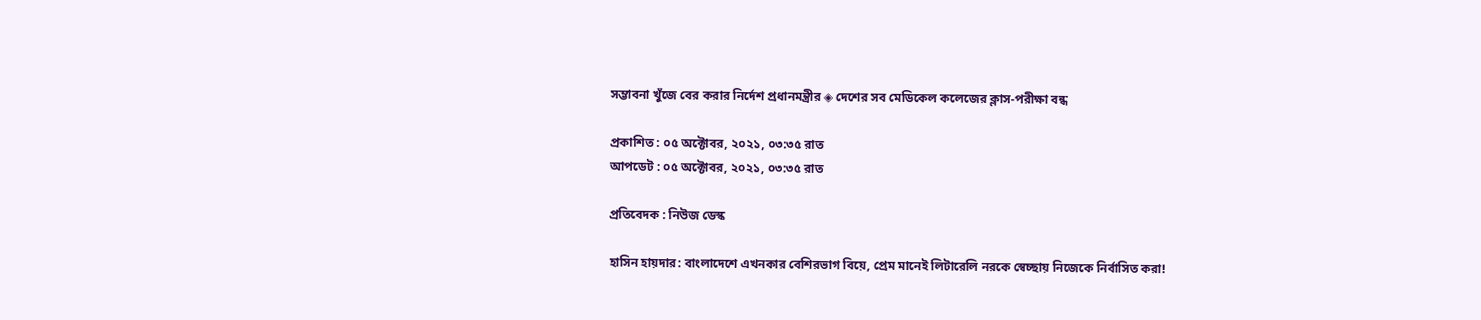সম্ভাবনা খুঁজে বের করার নির্দেশ প্রধানমন্ত্রীর ◈ দেশের সব মেডিকেল কলেজের ক্লাস-পরীক্ষা বন্ধ

প্রকাশিত : ০৫ অক্টোবর, ২০২১, ০৩:৩৫ রাত
আপডেট : ০৫ অক্টোবর, ২০২১, ০৩:৩৫ রাত

প্রতিবেদক : নিউজ ডেস্ক

হাসিন হায়দার: বাংলাদেশে এখনকার বেশিরভাগ বিয়ে, প্রেম মানেই লিটারেলি নরকে স্বেচ্ছায় নিজেকে নির্বাসিত করা!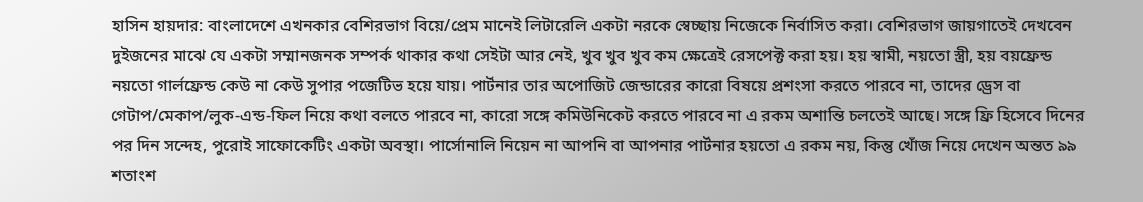হাসিন হায়দার: বাংলাদেশে এখনকার বেশিরভাগ বিয়ে/প্রেম মানেই লিটারেলি একটা নরকে স্বেচ্ছায় নিজেকে নির্বাসিত করা। বেশিরভাগ জায়গাতেই দেখবেন দুইজনের মাঝে যে একটা সম্মানজনক সম্পর্ক থাকার কথা সেইটা আর নেই, খুব খুব খুব কম ক্ষেত্রেই রেসপেক্ট করা হয়। হয় স্বামী, নয়তো স্ত্রী, হয় বয়ফ্রেন্ড নয়তো গার্লফ্রেন্ড কেউ না কেউ সুপার পজেটিভ হয়ে যায়। পার্টনার তার অপোজিট জেন্ডারের কারো বিষয়ে প্রশংসা করতে পারবে না, তাদের ড্রেস বা গেটাপ/মেকাপ/লুক-এন্ড-ফিল নিয়ে কথা বলতে পারবে না, কারো সঙ্গে কমিউনিকেট করতে পারবে না এ রকম অশান্তি চলতেই আছে। সঙ্গে ফ্রি হিসেবে দিনের পর দিন সন্দেহ, পুরোই সাফোকেটিং একটা অবস্থা। পার্সোনালি নিয়েন না আপনি বা আপনার পার্টনার হয়তো এ রকম নয়, কিন্তু খোঁজ নিয়ে দেখেন অন্তত ৯৯ শতাংশ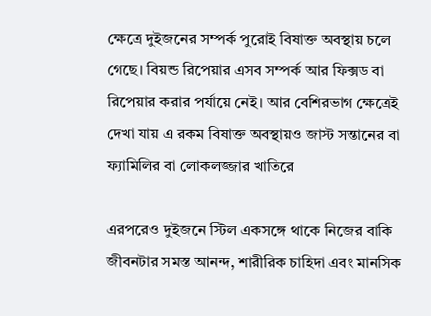ক্ষেত্রে দুইজনের সম্পর্ক পুরোই বিষাক্ত অবস্থায় চলে গেছে। বিয়ন্ড রিপেয়ার এসব সম্পর্ক আর ফিক্সড বা রিপেয়ার করার পর্যায়ে নেই। আর বেশিরভাগ ক্ষেত্রেই দেখা যায় এ রকম বিষাক্ত অবস্থায়ও জাস্ট সন্তানের বা ফ্যামিলির বা লোকলজ্জার খাতিরে

এরপরেও দুইজনে স্টিল একসঙ্গে থাকে নিজের বাকি জীবনটার সমস্ত আনন্দ, শারীরিক চাহিদা এবং মানসিক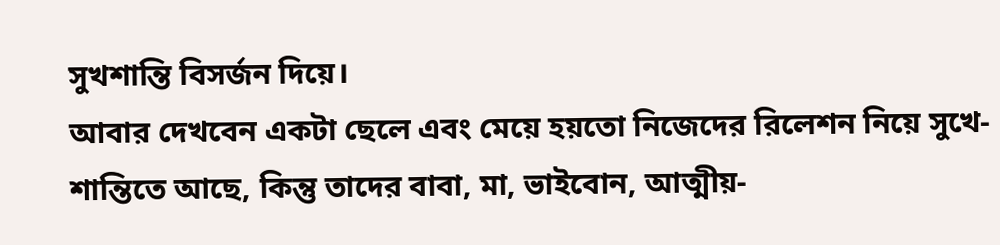সুখশান্তি বিসর্জন দিয়ে।
আবার দেখবেন একটা ছেলে এবং মেয়ে হয়তো নিজেদের রিলেশন নিয়ে সুখে-শান্তিতে আছে, কিন্তু তাদের বাবা, মা, ভাইবোন, আত্মীয়-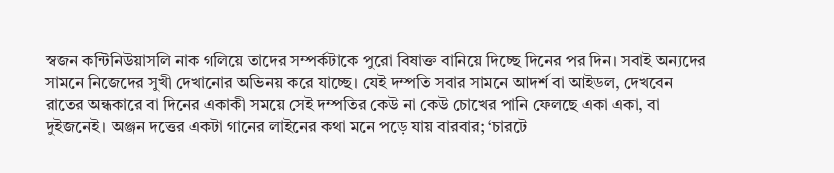স্বজন কন্টিনিউয়াসলি নাক গলিয়ে তাদের সম্পর্কটাকে পুরো বিষাক্ত বানিয়ে দিচ্ছে দিনের পর দিন। সবাই অন্যদের সামনে নিজেদের সুখী দেখানোর অভিনয় করে যাচ্ছে। যেই দম্পতি সবার সামনে আদর্শ বা আইডল, দেখবেন রাতের অন্ধকারে বা দিনের একাকী সময়ে সেই দম্পতির কেউ না কেউ চোখের পানি ফেলছে একা একা, বা দুইজনেই। অঞ্জন দত্তের একটা গানের লাইনের কথা মনে পড়ে যায় বারবার; ‘চারটে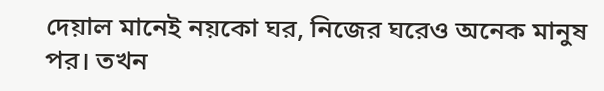দেয়াল মানেই নয়কো ঘর, নিজের ঘরেও অনেক মানুষ পর। তখন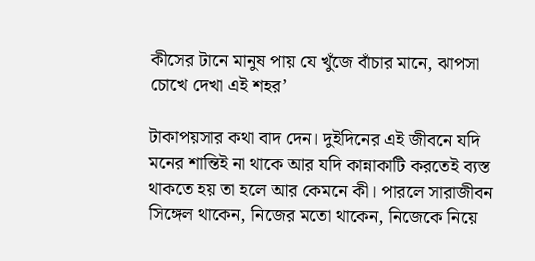কীসের টানে মানুষ পায় যে খুঁজে বাঁচার মানে, ঝাপসা চোখে দেখা এই শহর’

টাকাপয়সার কথা বাদ দেন। দুইদিনের এই জীবনে যদি মনের শান্তিই না থাকে আর যদি কান্নাকাটি করতেই ব্যস্ত থাকতে হয় তা হলে আর কেমনে কী। পারলে সারাজীবন সিঙ্গেল থাকেন, নিজের মতো থাকেন, নিজেকে নিয়ে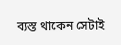ব্যস্ত থাকেন সেটাই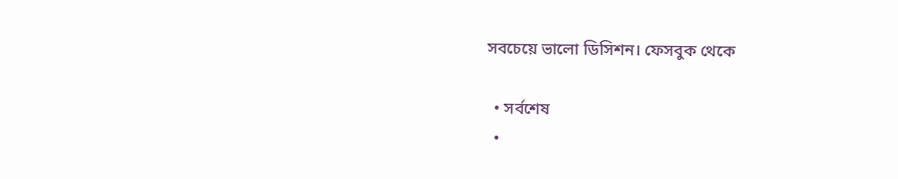সবচেয়ে ভালো ডিসিশন। ফেসবুক থেকে

  • সর্বশেষ
  •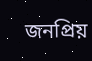জনপ্রিয়